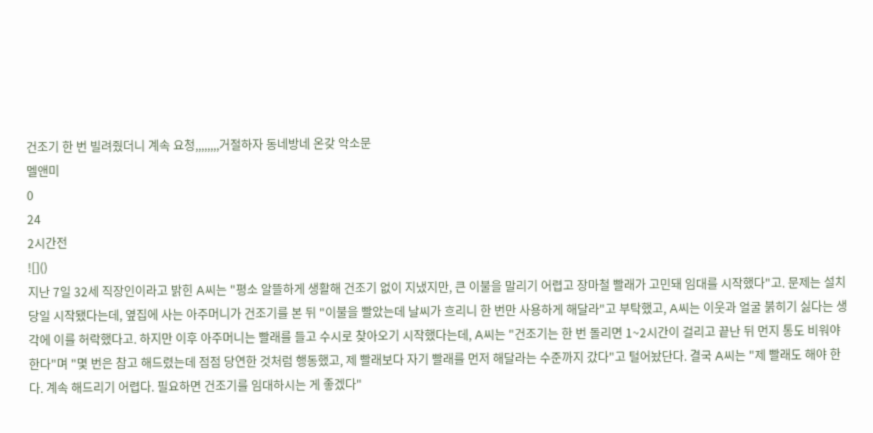건조기 한 번 빌려줬더니 계속 요청,,,,,,,,거절하자 동네방네 온갖 악소문
멜앤미
0
24
2시간전
![]()
지난 7일 32세 직장인이라고 밝힌 A씨는 "평소 알뜰하게 생활해 건조기 없이 지냈지만, 큰 이불을 말리기 어렵고 장마철 빨래가 고민돼 임대를 시작했다"고. 문제는 설치 당일 시작됐다는데, 옆집에 사는 아주머니가 건조기를 본 뒤 "이불을 빨았는데 날씨가 흐리니 한 번만 사용하게 해달라"고 부탁했고, A씨는 이웃과 얼굴 붉히기 싫다는 생각에 이를 허락했다고. 하지만 이후 아주머니는 빨래를 들고 수시로 찾아오기 시작했다는데, A씨는 "건조기는 한 번 돌리면 1~2시간이 걸리고 끝난 뒤 먼지 통도 비워야 한다"며 "몇 번은 참고 해드렸는데 점점 당연한 것처럼 행동했고, 제 빨래보다 자기 빨래를 먼저 해달라는 수준까지 갔다"고 털어놨단다. 결국 A씨는 "제 빨래도 해야 한다. 계속 해드리기 어렵다. 필요하면 건조기를 임대하시는 게 좋겠다"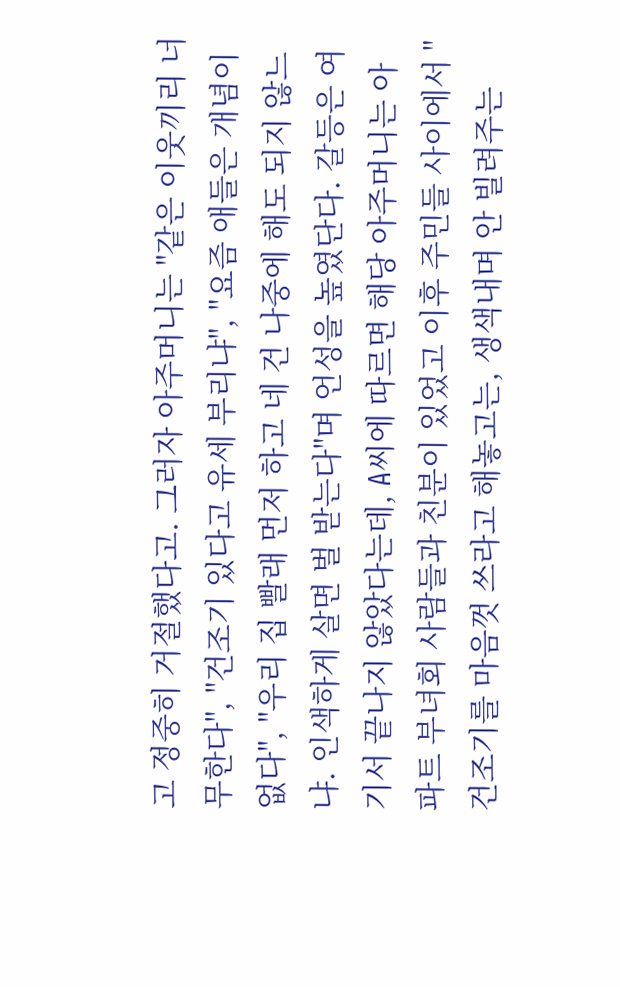고 정중히 거절했다고. 그러자 아주머니는 "같은 이웃끼리 너무한다", "건조기 있다고 유세 부리냐", "요즘 애들은 개념이 없다", "우리 집 빨래 먼저 하고 네 건 나중에 해도 되지 않느냐. 인색하게 살면 벌 받는다"며 언성을 높였단다. 갈등은 여기서 끝나지 않았다는데, A씨에 따르면 해당 아주머니는 아파트 부녀회 사람들과 친분이 있었고 이후 주민들 사이에서 "건조기를 마음껏 쓰라고 해놓고는, 생색내며 안 빌려주는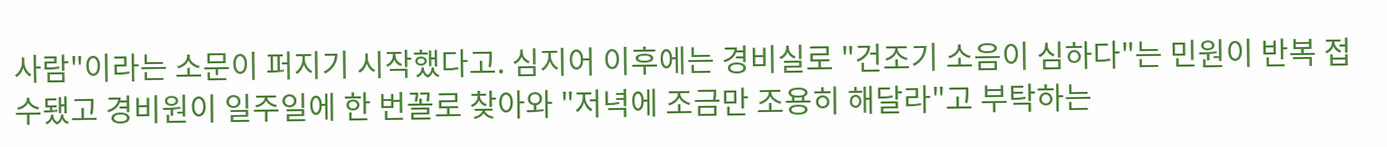사람"이라는 소문이 퍼지기 시작했다고. 심지어 이후에는 경비실로 "건조기 소음이 심하다"는 민원이 반복 접수됐고 경비원이 일주일에 한 번꼴로 찾아와 "저녁에 조금만 조용히 해달라"고 부탁하는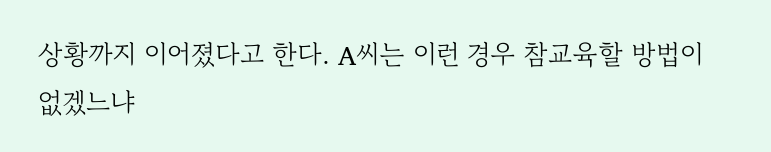상황까지 이어졌다고 한다. A씨는 이런 경우 참교육할 방법이 없겠느냐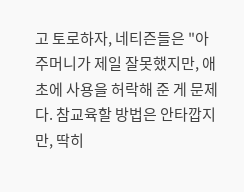고 토로하자, 네티즌들은 "아주머니가 제일 잘못했지만, 애초에 사용을 허락해 준 게 문제다. 참교육할 방법은 안타깝지만, 딱히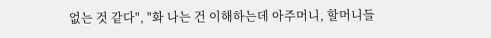없는 것 같다", "화 나는 건 이해하는데 아주머니, 할머니들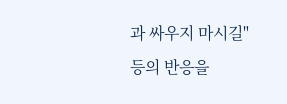과 싸우지 마시길" 등의 반응을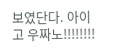보였단다. 아이고 우짜노!!!!!!!!